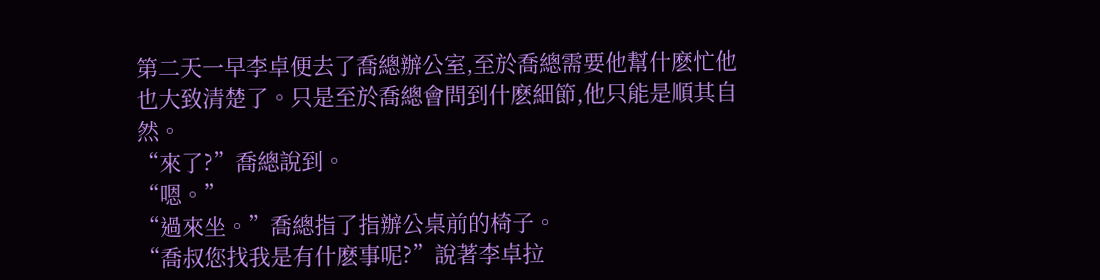第二天一早李卓便去了喬總辦公室,至於喬總需要他幫什麽忙他也大致清楚了。只是至於喬總會問到什麽細節,他只能是順其自然。
“來了?”喬總說到。
“嗯。”
“過來坐。”喬總指了指辦公桌前的椅子。
“喬叔您找我是有什麽事呢?”說著李卓拉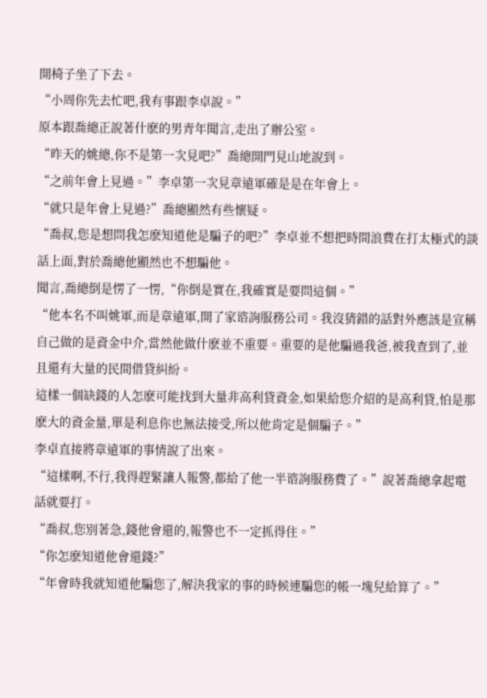開椅子坐了下去。
“小周你先去忙吧,我有事跟李卓說。”
原本跟喬總正說著什麽的男青年聞言,走出了辦公室。
“昨天的姚總,你不是第一次見吧?”喬總開門見山地說到。
“之前年會上見過。”李卓第一次見章遠軍確是是在年會上。
“就只是年會上見過?”喬總顯然有些懷疑。
“喬叔,您是想問我怎麽知道他是騙子的吧?”李卓並不想把時間浪費在打太極式的談話上面,對於喬總他顯然也不想騙他。
聞言,喬總倒是愣了一愣,“你倒是實在,我確實是要問這個。”
“他本名不叫姚軍,而是章遠軍,開了家谘詢服務公司。我沒猜錯的話對外應該是宣稱自己做的是資金中介,當然他做什麽並不重要。重要的是他騙過我爸,被我查到了,並且還有大量的民間借貸糾紛。
這樣一個缺錢的人怎麽可能找到大量非高利貸資金,如果給您介紹的是高利貸,怕是那麽大的資金量,單是利息你也無法接受,所以他肯定是個騙子。”
李卓直接將章遠軍的事情說了出來。
“這樣啊,不行,我得趕緊讓人報警,都給了他一半谘詢服務費了。”說著喬總拿起電話就要打。
“喬叔,您別著急,錢他會還的,報警也不一定抓得住。”
“你怎麽知道他會還錢?”
“年會時我就知道他騙您了,解決我家的事的時候連騙您的帳一塊兒給算了。”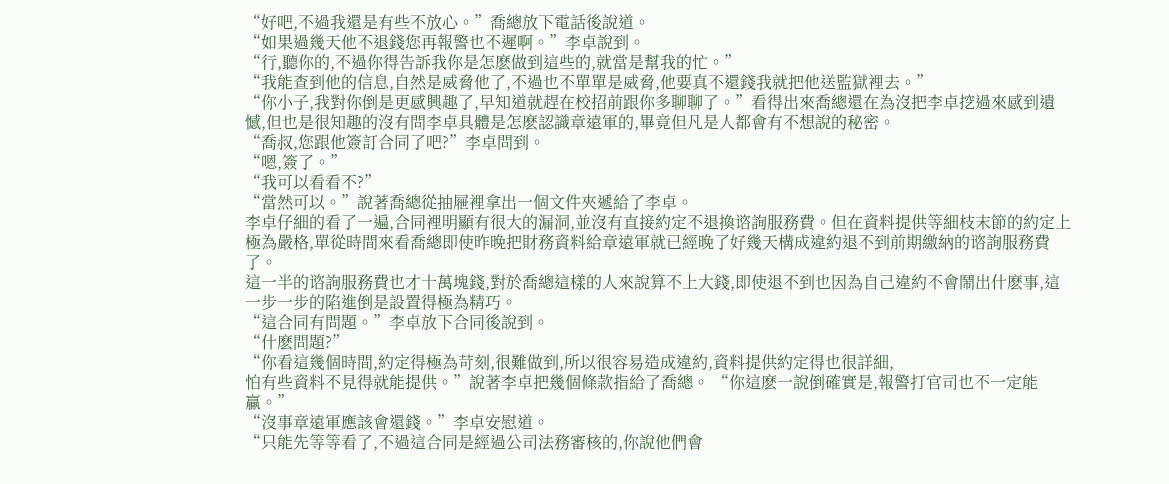“好吧,不過我還是有些不放心。”喬總放下電話後說道。
“如果過幾天他不退錢您再報警也不遲啊。”李卓說到。
“行,聽你的,不過你得告訴我你是怎麽做到這些的,就當是幫我的忙。”
“我能查到他的信息,自然是威脅他了,不過也不單單是威脅,他要真不還錢我就把他送監獄裡去。”
“你小子,我對你倒是更感興趣了,早知道就趕在校招前跟你多聊聊了。”看得出來喬總還在為沒把李卓挖過來感到遺憾,但也是很知趣的沒有問李卓具體是怎麽認識章遠軍的,畢竟但凡是人都會有不想說的秘密。
“喬叔,您跟他簽訂合同了吧?”李卓問到。
“嗯,簽了。”
“我可以看看不?”
“當然可以。”說著喬總從抽屜裡拿出一個文件夾遞給了李卓。
李卓仔細的看了一遍,合同裡明顯有很大的漏洞,並沒有直接約定不退換谘詢服務費。但在資料提供等細枝末節的約定上極為嚴格,單從時間來看喬總即使昨晚把財務資料給章遠軍就已經晚了好幾天構成違約退不到前期繳納的谘詢服務費了。
這一半的谘詢服務費也才十萬塊錢,對於喬總這樣的人來說算不上大錢,即使退不到也因為自己違約不會鬧出什麽事,這一步一步的陷進倒是設置得極為精巧。
“這合同有問題。”李卓放下合同後說到。
“什麽問題?”
“你看這幾個時間,約定得極為苛刻,很難做到,所以很容易造成違約,資料提供約定得也很詳細,
怕有些資料不見得就能提供。”說著李卓把幾個條款指給了喬總。 “你這麽一說倒確實是,報警打官司也不一定能贏。”
“沒事章遠軍應該會還錢。”李卓安慰道。
“只能先等等看了,不過這合同是經過公司法務審核的,你說他們會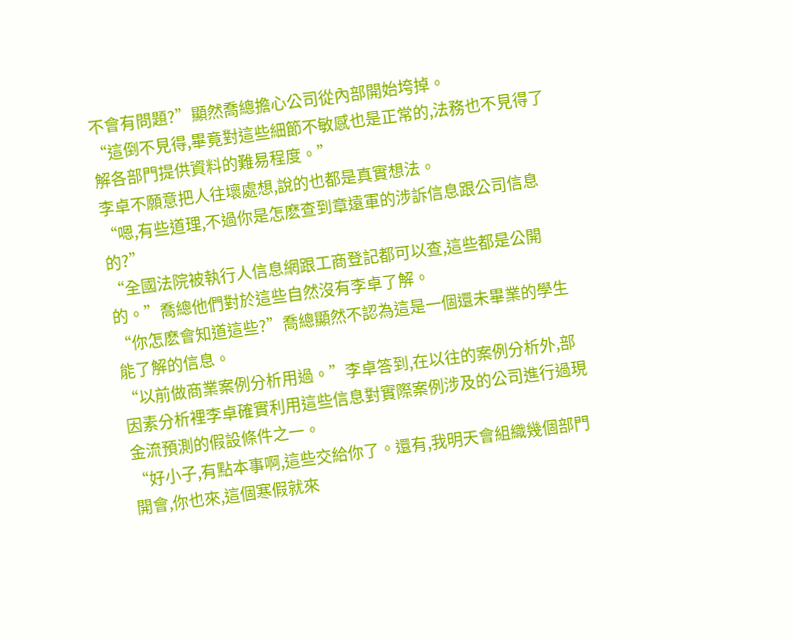不會有問題?”顯然喬總擔心公司從內部開始垮掉。
“這倒不見得,畢竟對這些細節不敏感也是正常的,法務也不見得了解各部門提供資料的難易程度。”
李卓不願意把人往壞處想,說的也都是真實想法。
“嗯,有些道理,不過你是怎麽查到章遠軍的涉訴信息跟公司信息的?”
“全國法院被執行人信息網跟工商登記都可以查,這些都是公開的。”喬總他們對於這些自然沒有李卓了解。
“你怎麽會知道這些?”喬總顯然不認為這是一個還未畢業的學生能了解的信息。
“以前做商業案例分析用過。”李卓答到,在以往的案例分析外,部因素分析裡李卓確實利用這些信息對實際案例涉及的公司進行過現金流預測的假設條件之一。
“好小子,有點本事啊,這些交給你了。還有,我明天會組織幾個部門開會,你也來,這個寒假就來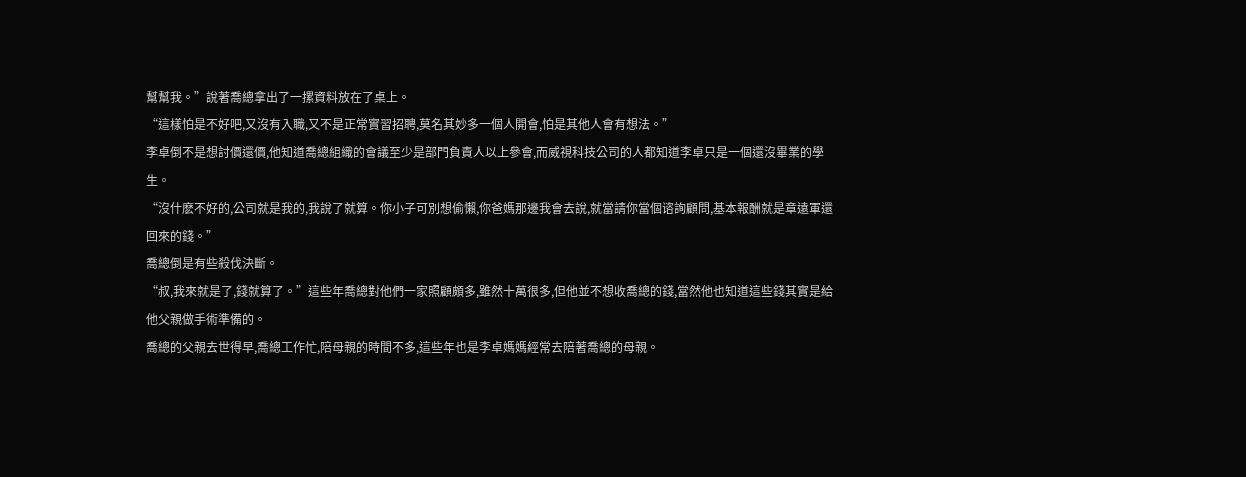幫幫我。”說著喬總拿出了一摞資料放在了桌上。
“這樣怕是不好吧,又沒有入職,又不是正常實習招聘,莫名其妙多一個人開會,怕是其他人會有想法。”
李卓倒不是想討價還價,他知道喬總組織的會議至少是部門負責人以上參會,而威視科技公司的人都知道李卓只是一個還沒畢業的學生。
“沒什麽不好的,公司就是我的,我說了就算。你小子可別想偷懶,你爸媽那邊我會去說,就當請你當個谘詢顧問,基本報酬就是章遠軍還回來的錢。”
喬總倒是有些殺伐決斷。
“叔,我來就是了,錢就算了。”這些年喬總對他們一家照顧頗多,雖然十萬很多,但他並不想收喬總的錢,當然他也知道這些錢其實是給他父親做手術準備的。
喬總的父親去世得早,喬總工作忙,陪母親的時間不多,這些年也是李卓媽媽經常去陪著喬總的母親。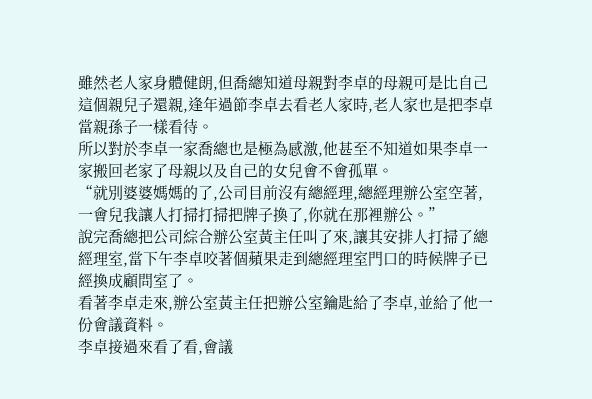雖然老人家身體健朗,但喬總知道母親對李卓的母親可是比自己這個親兒子還親,逢年過節李卓去看老人家時,老人家也是把李卓當親孫子一樣看待。
所以對於李卓一家喬總也是極為感激,他甚至不知道如果李卓一家搬回老家了母親以及自己的女兒會不會孤單。
“就別婆婆媽媽的了,公司目前沒有總經理,總經理辦公室空著,一會兒我讓人打掃打掃把牌子換了,你就在那裡辦公。”
說完喬總把公司綜合辦公室黃主任叫了來,讓其安排人打掃了總經理室,當下午李卓咬著個蘋果走到總經理室門口的時候牌子已經換成顧問室了。
看著李卓走來,辦公室黃主任把辦公室鑰匙給了李卓,並給了他一份會議資料。
李卓接過來看了看,會議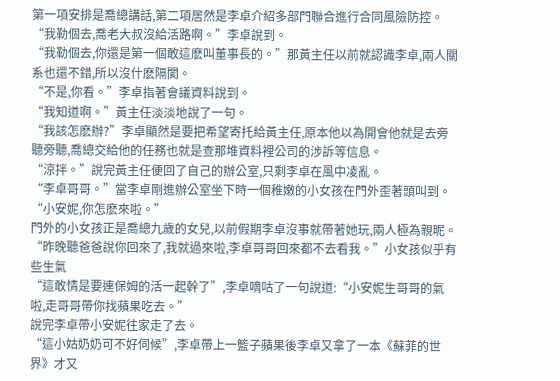第一項安排是喬總講話,第二項居然是李卓介紹多部門聯合進行合同風險防控。
“我勒個去,喬老大叔沒給活路啊。”李卓說到。
“我勒個去,你還是第一個敢這麽叫董事長的。”那黃主任以前就認識李卓,兩人關系也還不錯,所以沒什麽隔閡。
“不是,你看。”李卓指著會議資料說到。
“我知道啊。”黃主任淡淡地說了一句。
“我該怎麽辦?”李卓顯然是要把希望寄托給黃主任,原本他以為開會他就是去旁聽旁聽,喬總交給他的任務也就是查那堆資料裡公司的涉訴等信息。
“涼拌。”說完黃主任便回了自己的辦公室,只剩李卓在風中凌亂。
“李卓哥哥。”當李卓剛進辦公室坐下時一個稚嫩的小女孩在門外歪著頭叫到。
“小安妮,你怎麽來啦。”
門外的小女孩正是喬總九歲的女兒,以前假期李卓沒事就帶著她玩,兩人極為親昵。
“昨晚聽爸爸說你回來了,我就過來啦,李卓哥哥回來都不去看我。”小女孩似乎有些生氣
“這敢情是要連保姆的活一起幹了”,李卓嘀咕了一句說道:“小安妮生哥哥的氣啦,走哥哥帶你找蘋果吃去。”
說完李卓帶小安妮往家走了去。
“這小姑奶奶可不好伺候”,李卓帶上一籃子蘋果後李卓又拿了一本《蘇菲的世界》才又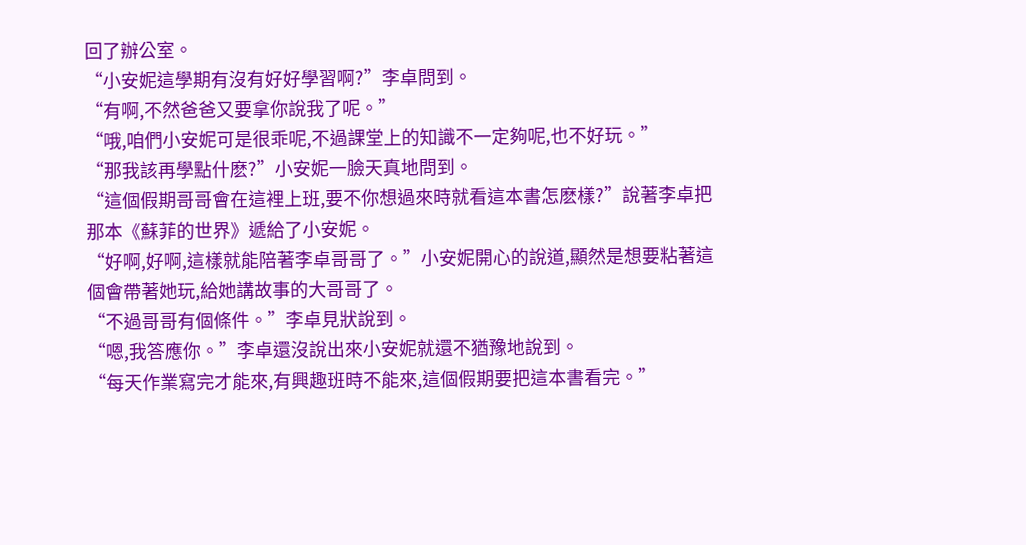回了辦公室。
“小安妮這學期有沒有好好學習啊?”李卓問到。
“有啊,不然爸爸又要拿你說我了呢。”
“哦,咱們小安妮可是很乖呢,不過課堂上的知識不一定夠呢,也不好玩。”
“那我該再學點什麽?”小安妮一臉天真地問到。
“這個假期哥哥會在這裡上班,要不你想過來時就看這本書怎麽樣?”說著李卓把那本《蘇菲的世界》遞給了小安妮。
“好啊,好啊,這樣就能陪著李卓哥哥了。”小安妮開心的說道,顯然是想要粘著這個會帶著她玩,給她講故事的大哥哥了。
“不過哥哥有個條件。”李卓見狀說到。
“嗯,我答應你。”李卓還沒說出來小安妮就還不猶豫地說到。
“每天作業寫完才能來,有興趣班時不能來,這個假期要把這本書看完。”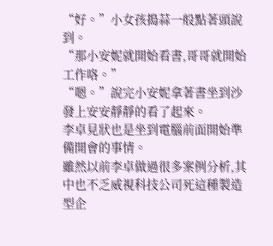“好。”小女孩搗蒜一般點著頭說到。
“那小安妮就開始看書,哥哥就開始工作咯。”
“嗯。”說完小安妮拿著書坐到沙發上安安靜靜的看了起來。
李卓見狀也是坐到電腦前面開始準備開會的事情。
雖然以前李卓做過很多案例分析,其中也不乏威視科技公司死這種製造型企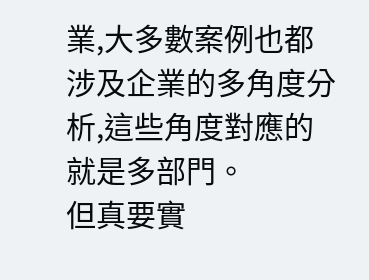業,大多數案例也都涉及企業的多角度分析,這些角度對應的就是多部門。
但真要實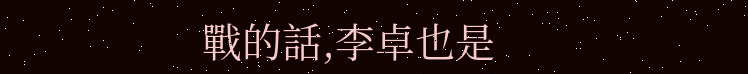戰的話,李卓也是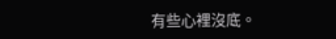有些心裡沒底。